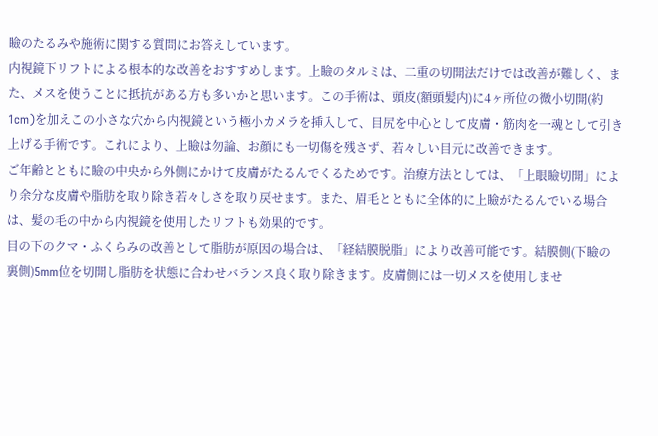瞼のたるみや施術に関する質問にお答えしています。
内視鏡下リフトによる根本的な改善をおすすめします。上瞼のタルミは、二重の切開法だけでは改善が難しく、また、メスを使うことに抵抗がある方も多いかと思います。この手術は、頭皮(額頭髪内)に4ヶ所位の微小切開(約1cm)を加えこの小さな穴から内視鏡という極小カメラを挿入して、目尻を中心として皮膚・筋肉を一魂として引き上げる手術です。これにより、上瞼は勿論、お顔にも一切傷を残さず、若々しい目元に改善できます。
ご年齢とともに瞼の中央から外側にかけて皮膚がたるんでくるためです。治療方法としては、「上眼瞼切開」により余分な皮膚や脂肪を取り除き若々しさを取り戻せます。また、眉毛とともに全体的に上瞼がたるんでいる場合は、髪の毛の中から内視鏡を使用したリフトも効果的です。
目の下のクマ・ふくらみの改善として脂肪が原因の場合は、「経結膜脱脂」により改善可能です。結膜側(下瞼の裏側)5mm位を切開し脂肪を状態に合わせバランス良く取り除きます。皮膚側には一切メスを使用しませ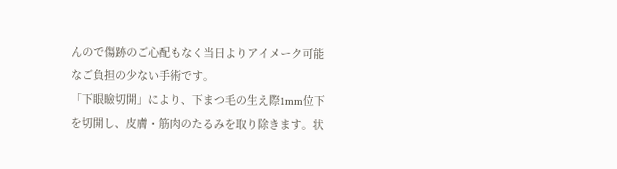んので傷跡のご心配もなく当日よりアイメーク可能なご負担の少ない手術です。
「下眼瞼切開」により、下まつ毛の生え際1mm位下を切開し、皮膚・筋肉のたるみを取り除きます。状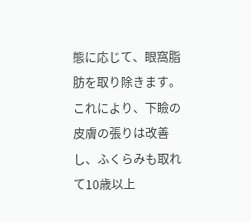態に応じて、眼窩脂肪を取り除きます。これにより、下瞼の皮膚の張りは改善し、ふくらみも取れて10歳以上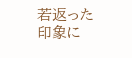若返った印象に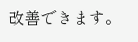改善できます。